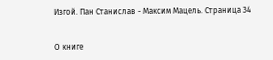Изгой. Пан Станислав - Максим Мацель. Страница 34


О книге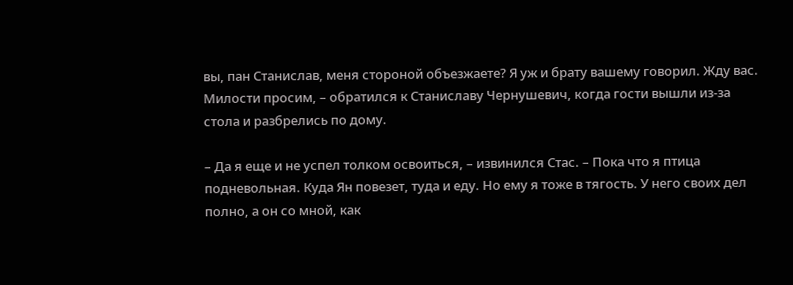вы, пан Станислав, меня стороной объезжаете? Я уж и брату вашему говорил. Жду вас. Милости просим, – обратился к Станиславу Чернушевич, когда гости вышли из-за стола и разбрелись по дому.

– Да я еще и не успел толком освоиться, – извинился Стас. – Пока что я птица подневольная. Куда Ян повезет, туда и еду. Но ему я тоже в тягость. У него своих дел полно, а он со мной, как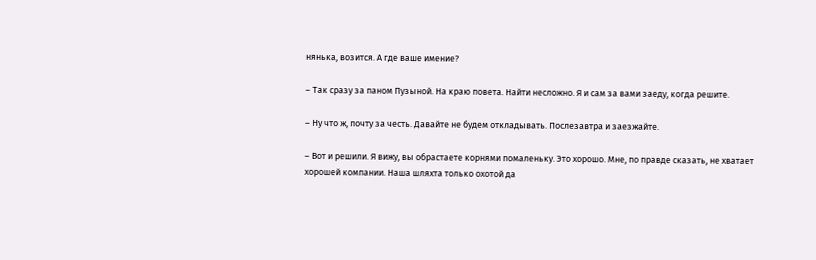нянька, возится. А где ваше имение?

– Так сразу за паном Пузыной. На краю повета. Найти несложно. Я и сам за вами заеду, когда решите.

– Ну что ж, почту за честь. Давайте не будем откладывать. Послезавтра и заезжайте.

– Вот и решили. Я вижу, вы обрастаете корнями помаленьку. Это хорошо. Мне, по правде сказать, не хватает хорошей компании. Наша шляхта только охотой да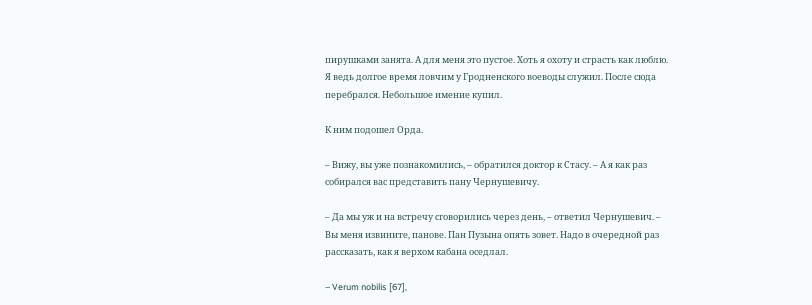пирушками занята. А для меня это пустое. Хоть я охоту и страсть как люблю. Я ведь долгое время ловчим у Гродненского воеводы служил. После сюда перебрался. Небольшое имение купил.

К ним подошел Орда.

– Вижу, вы уже познакомились, – обратился доктор к Стасу. – А я как раз собирался вас представить пану Чернушевичу.

– Да мы уж и на встречу сговорились через день, – ответил Чернушевич. – Вы меня извините, панове. Пан Пузына опять зовет. Надо в очередной раз рассказать, как я верхом кабана оседлал.

– Verum nobilis [67],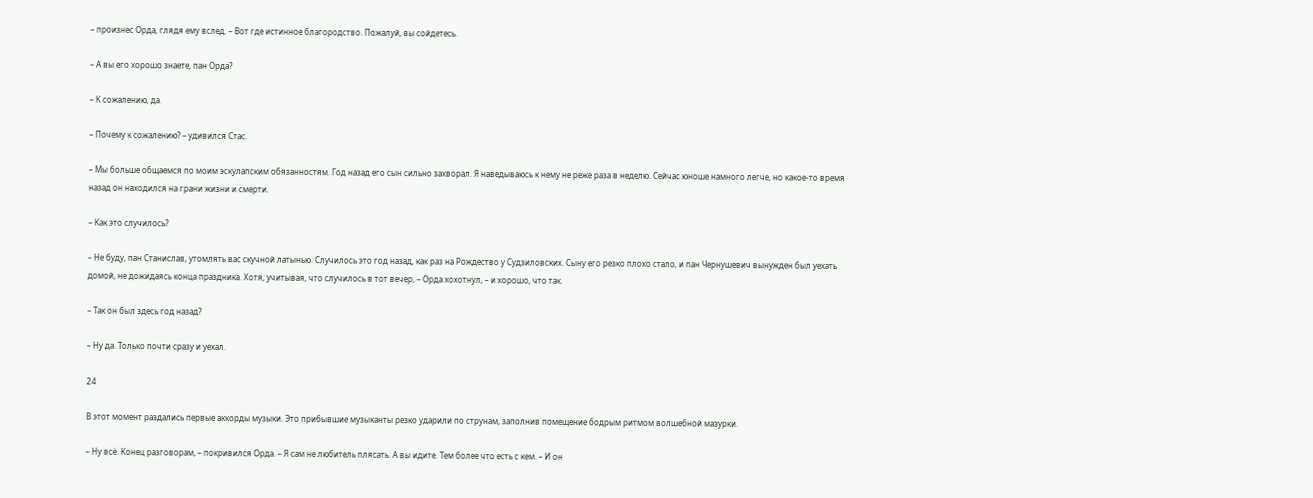– произнес Орда, глядя ему вслед. – Вот где истинное благородство. Пожалуй, вы сойдетесь.

– А вы его хорошо знаете, пан Орда?

– К сожалению, да.

– Почему к сожалению? – удивился Стас.

– Мы больше общаемся по моим эскулапским обязанностям. Год назад его сын сильно захворал. Я наведываюсь к нему не реже раза в неделю. Сейчас юноше намного легче, но какое-то время назад он находился на грани жизни и смерти.

– Как это случилось?

– Не буду, пан Станислав, утомлять вас скучной латынью. Случилось это год назад, как раз на Рождество у Судзиловских. Сыну его резко плохо стало, и пан Чернушевич вынужден был уехать домой, не дожидаясь конца праздника. Хотя, учитывая, что случилось в тот вечер, – Орда хохотнул, – и хорошо, что так.

– Так он был здесь год назад?

– Ну да. Только почти сразу и уехал.

24

В этот момент раздались первые аккорды музыки. Это прибывшие музыканты резко ударили по струнам, заполнив помещение бодрым ритмом волшебной мазурки.

– Ну всё. Конец разговорам, – покривился Орда. – Я сам не любитель плясать. А вы идите. Тем более что есть с кем. – И он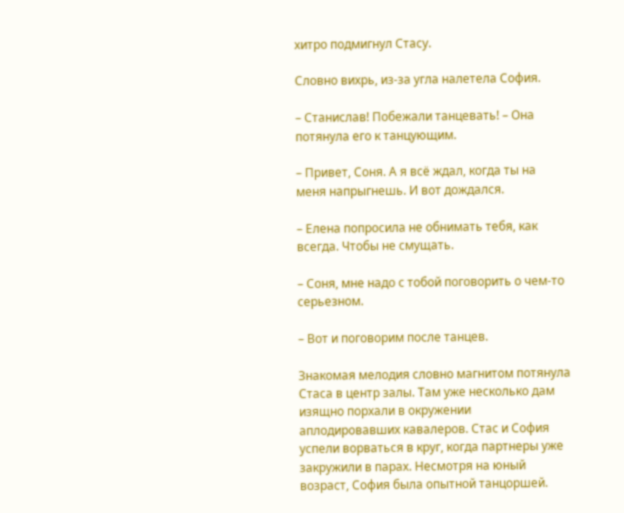хитро подмигнул Стасу.

Словно вихрь, из-за угла налетела София.

– Станислав! Побежали танцевать! – Она потянула его к танцующим.

– Привет, Соня. А я всё ждал, когда ты на меня напрыгнешь. И вот дождался.

– Елена попросила не обнимать тебя, как всегда. Чтобы не смущать.

– Соня, мне надо с тобой поговорить о чем-то серьезном.

– Вот и поговорим после танцев.

Знакомая мелодия словно магнитом потянула Стаса в центр залы. Там уже несколько дам изящно порхали в окружении аплодировавших кавалеров. Стас и София успели ворваться в круг, когда партнеры уже закружили в парах. Несмотря на юный возраст, София была опытной танцоршей.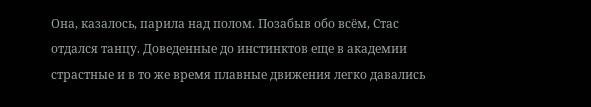Она, казалось, парила над полом. Позабыв обо всём, Стас отдался танцу. Доведенные до инстинктов еще в академии страстные и в то же время плавные движения легко давались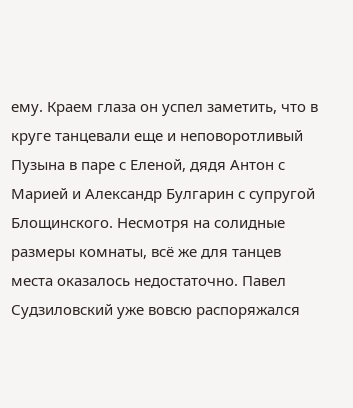ему. Краем глаза он успел заметить, что в круге танцевали еще и неповоротливый Пузына в паре с Еленой, дядя Антон с Марией и Александр Булгарин с супругой Блощинского. Несмотря на солидные размеры комнаты, всё же для танцев места оказалось недостаточно. Павел Судзиловский уже вовсю распоряжался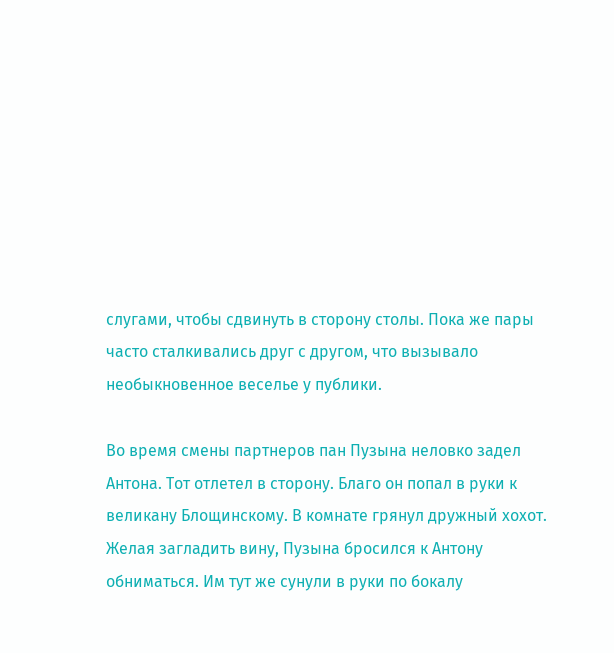слугами, чтобы сдвинуть в сторону столы. Пока же пары часто сталкивались друг с другом, что вызывало необыкновенное веселье у публики.

Во время смены партнеров пан Пузына неловко задел Антона. Тот отлетел в сторону. Благо он попал в руки к великану Блощинскому. В комнате грянул дружный хохот. Желая загладить вину, Пузына бросился к Антону обниматься. Им тут же сунули в руки по бокалу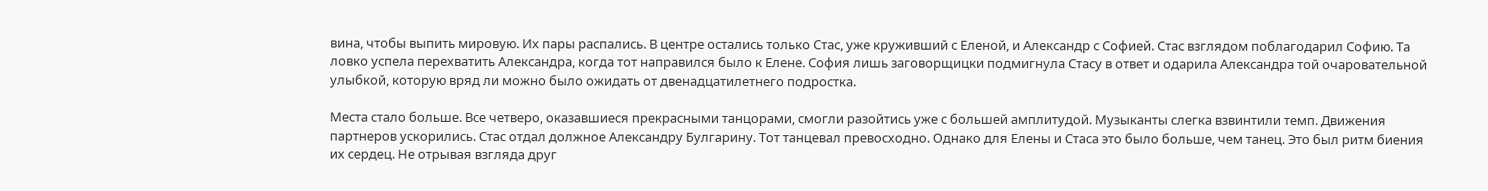вина, чтобы выпить мировую. Их пары распались. В центре остались только Стас, уже круживший с Еленой, и Александр с Софией. Стас взглядом поблагодарил Софию. Та ловко успела перехватить Александра, когда тот направился было к Елене. София лишь заговорщицки подмигнула Стасу в ответ и одарила Александра той очаровательной улыбкой, которую вряд ли можно было ожидать от двенадцатилетнего подростка.

Места стало больше. Все четверо, оказавшиеся прекрасными танцорами, смогли разойтись уже с большей амплитудой. Музыканты слегка взвинтили темп. Движения партнеров ускорились. Стас отдал должное Александру Булгарину. Тот танцевал превосходно. Однако для Елены и Стаса это было больше, чем танец. Это был ритм биения их сердец. Не отрывая взгляда друг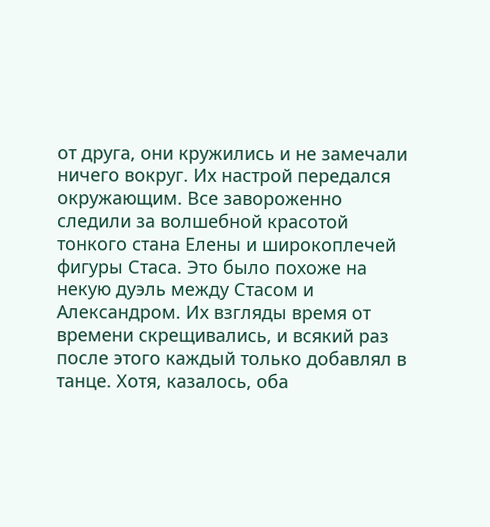от друга, они кружились и не замечали ничего вокруг. Их настрой передался окружающим. Все завороженно следили за волшебной красотой тонкого стана Елены и широкоплечей фигуры Стаса. Это было похоже на некую дуэль между Стасом и Александром. Их взгляды время от времени скрещивались, и всякий раз после этого каждый только добавлял в танце. Хотя, казалось, оба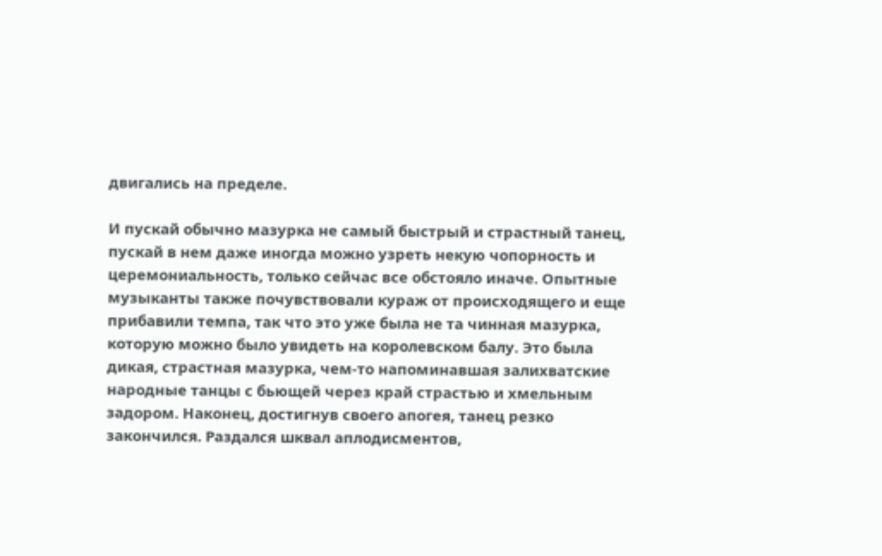двигались на пределе.

И пускай обычно мазурка не самый быстрый и страстный танец, пускай в нем даже иногда можно узреть некую чопорность и церемониальность, только сейчас все обстояло иначе. Опытные музыканты также почувствовали кураж от происходящего и еще прибавили темпа, так что это уже была не та чинная мазурка, которую можно было увидеть на королевском балу. Это была дикая, страстная мазурка, чем-то напоминавшая залихватские народные танцы с бьющей через край страстью и хмельным задором. Наконец, достигнув своего апогея, танец резко закончился. Раздался шквал аплодисментов,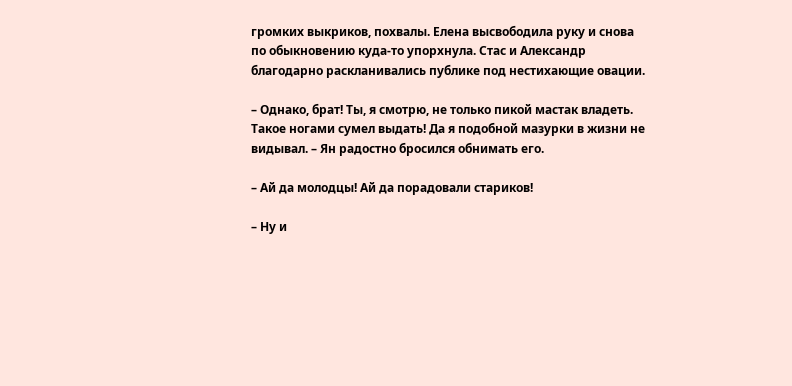громких выкриков, похвалы. Елена высвободила руку и снова по обыкновению куда-то упорхнула. Стас и Александр благодарно раскланивались публике под нестихающие овации.

– Однако, брат! Ты, я смотрю, не только пикой мастак владеть. Такое ногами сумел выдать! Да я подобной мазурки в жизни не видывал. – Ян радостно бросился обнимать его.

– Ай да молодцы! Ай да порадовали стариков!

– Ну и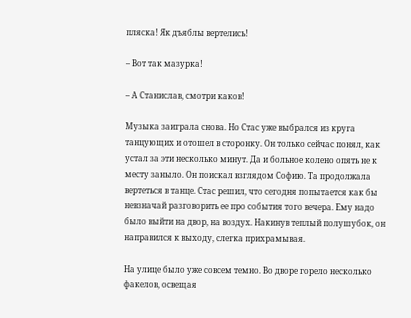пляска! Як дъяблы вертелись!

– Вот так мазурка!

– А Станислав, смотри каков!

Музыка заиграла снова. Но Стас уже выбрался из круга танцующих и отошел в сторонку. Он только сейчас понял, как устал за эти несколько минут. Да и больное колено опять не к месту заныло. Он поискал взглядом Софию. Та продолжала вертеться в танце. Стас решил, что сегодня попытается как бы невзначай разговорить ее про события того вечера. Ему надо было выйти на двор, на воздух. Накинув теплый полушубок, он направился к выходу, слегка прихрамывая.

На улице было уже совсем темно. Во дворе горело несколько факелов, освещая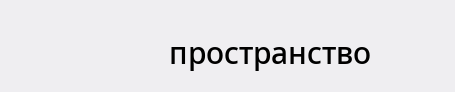пространство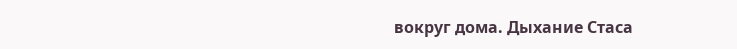вокруг дома. Дыхание Стаса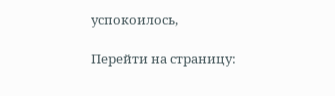успокоилось,

Перейти на страницу: